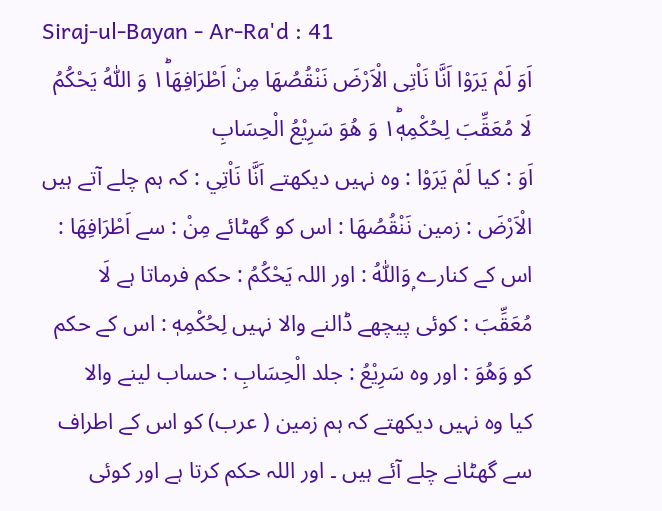Siraj-ul-Bayan - Ar-Ra'd : 41
اَوَ لَمْ یَرَوْا اَنَّا نَاْتِی الْاَرْضَ نَنْقُصُهَا مِنْ اَطْرَافِهَا١ؕ وَ اللّٰهُ یَحْكُمُ لَا مُعَقِّبَ لِحُكْمِهٖ١ؕ وَ هُوَ سَرِیْعُ الْحِسَابِ
اَوَ : کیا لَمْ يَرَوْا : وہ نہیں دیکھتے اَنَّا نَاْتِي : کہ ہم چلے آتے ہیں الْاَرْضَ : زمین نَنْقُصُهَا : اس کو گھٹائے مِنْ : سے اَطْرَافِهَا : اس کے کنارے ۭوَاللّٰهُ : اور اللہ يَحْكُمُ : حکم فرماتا ہے لَا مُعَقِّبَ : کوئی پیچھے ڈالنے والا نہیں لِحُكْمِهٖ : اس کے حکم کو وَهُوَ : اور وہ سَرِيْعُ : جلد الْحِسَابِ : حساب لینے والا
کیا وہ نہیں دیکھتے کہ ہم زمین ( عرب) کو اس کے اطراف سے گھٹانے چلے آئے ہیں ۔ اور اللہ حکم کرتا ہے اور کوئی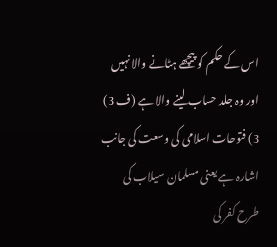اس کے حکم کو پیچھے ہٹانے والا نہیں اور وہ جلد حساب لینے والا ہے (ف 3)
3) فتوحات اسلامی کی وسعت کی جانب اشارہ ہے یعنی مسلمان سیلاب کی طرح کفر کی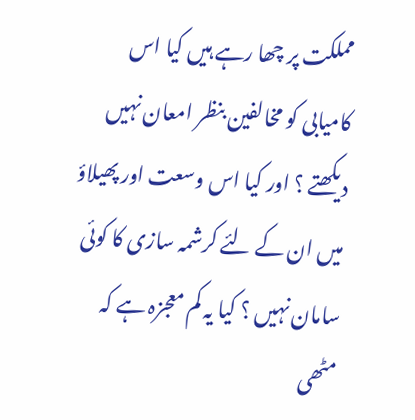مملکت پر چھا رہے ہیں کیا اس کامیابی کو مخالفین بنظر امعان نہیں دیکھتے ؟ اور کیا اس وسعت اور پھیلاؤ میں ان کے لئے کرشمہ سازی کا کوئی سامان نہیں ؟ کیا یہ کم معجزہ ہے کہ مٹھی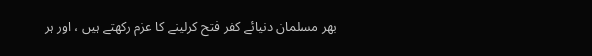بھر مسلمان دنیائے کفر فتح کرلینے کا عزم رکھتے ہیں ، اور ہر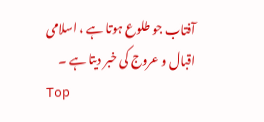آفتاب جو طلوع ہوتا ہے ، اسلامی اقبال و عروج کی خبر دیتا ہے ۔
Top